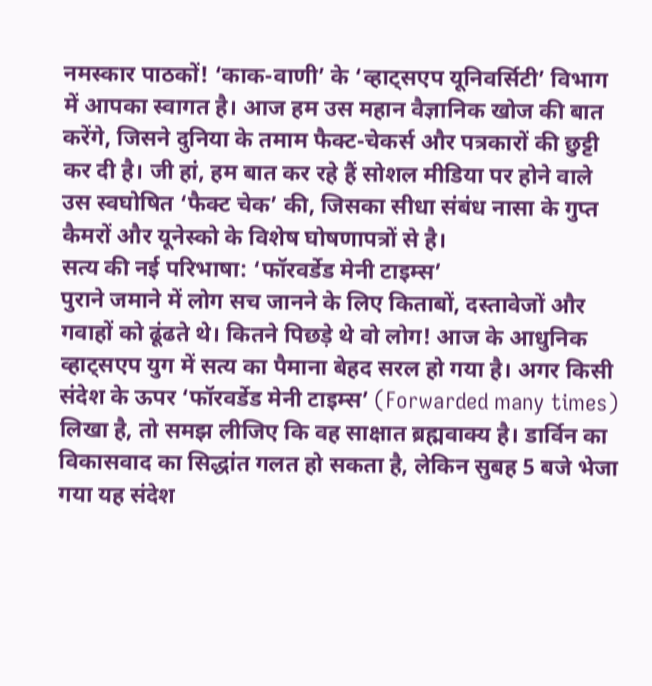नमस्कार पाठकों! ‘काक-वाणी’ के ‘व्हाट्सएप यूनिवर्सिटी’ विभाग में आपका स्वागत है। आज हम उस महान वैज्ञानिक खोज की बात करेंगे, जिसने दुनिया के तमाम फैक्ट-चेकर्स और पत्रकारों की छुट्टी कर दी है। जी हां, हम बात कर रहे हैं सोशल मीडिया पर होने वाले उस स्वघोषित ‘फैक्ट चेक’ की, जिसका सीधा संबंध नासा के गुप्त कैमरों और यूनेस्को के विशेष घोषणापत्रों से है।
सत्य की नई परिभाषा: ‘फॉरवर्डेड मेनी टाइम्स’
पुराने जमाने में लोग सच जानने के लिए किताबों, दस्तावेजों और गवाहों को ढूंढते थे। कितने पिछड़े थे वो लोग! आज के आधुनिक व्हाट्सएप युग में सत्य का पैमाना बेहद सरल हो गया है। अगर किसी संदेश के ऊपर ‘फॉरवर्डेड मेनी टाइम्स’ (Forwarded many times) लिखा है, तो समझ लीजिए कि वह साक्षात ब्रह्मवाक्य है। डार्विन का विकासवाद का सिद्धांत गलत हो सकता है, लेकिन सुबह 5 बजे भेजा गया यह संदेश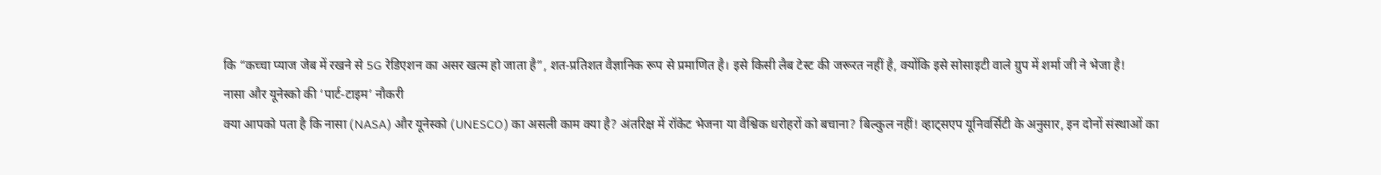कि “कच्चा प्याज जेब में रखने से 5G रेडिएशन का असर खत्म हो जाता है”, शत-प्रतिशत वैज्ञानिक रूप से प्रमाणित है। इसे किसी लैब टेस्ट की जरूरत नहीं है, क्योंकि इसे सोसाइटी वाले ग्रुप में शर्मा जी ने भेजा है!
नासा और यूनेस्को की ‘पार्ट-टाइम’ नौकरी
क्या आपको पता है कि नासा (NASA) और यूनेस्को (UNESCO) का असली काम क्या है? अंतरिक्ष में रॉकेट भेजना या वैश्विक धरोहरों को बचाना? बिल्कुल नहीं! व्हाट्सएप यूनिवर्सिटी के अनुसार, इन दोनों संस्थाओं का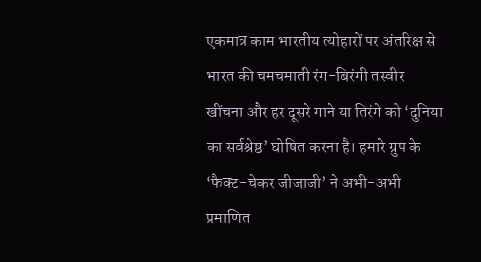एकमात्र काम भारतीय त्योहारों पर अंतरिक्ष से भारत की चमचमाती रंग-बिरंगी तस्वीर खींचना और हर दूसरे गाने या तिरंगे को ‘दुनिया का सर्वश्रेष्ठ’ घोषित करना है। हमारे ग्रुप के ‘फैक्ट-चेकर जीजाजी’ ने अभी-अभी प्रमाणित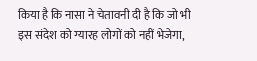किया है कि नासा ने चेतावनी दी है कि जो भी इस संदेश को ग्यारह लोगों को नहीं भेजेगा,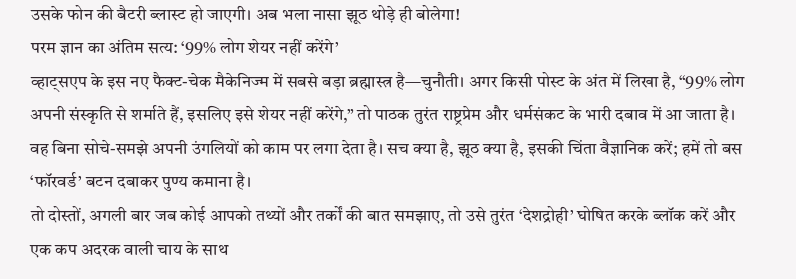उसके फोन की बैटरी ब्लास्ट हो जाएगी। अब भला नासा झूठ थोड़े ही बोलेगा!
परम ज्ञान का अंतिम सत्य: ‘99% लोग शेयर नहीं करेंगे’
व्हाट्सएप के इस नए फैक्ट-चेक मैकेनिज्म में सबसे बड़ा ब्रह्मास्त्र है—चुनौती। अगर किसी पोस्ट के अंत में लिखा है, “99% लोग अपनी संस्कृति से शर्माते हैं, इसलिए इसे शेयर नहीं करेंगे,” तो पाठक तुरंत राष्ट्रप्रेम और धर्मसंकट के भारी दबाव में आ जाता है। वह बिना सोचे-समझे अपनी उंगलियों को काम पर लगा देता है। सच क्या है, झूठ क्या है, इसकी चिंता वैज्ञानिक करें; हमें तो बस ‘फॉरवर्ड’ बटन दबाकर पुण्य कमाना है।
तो दोस्तों, अगली बार जब कोई आपको तथ्यों और तर्कों की बात समझाए, तो उसे तुरंत ‘देशद्रोही’ घोषित करके ब्लॉक करें और एक कप अदरक वाली चाय के साथ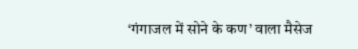‘गंगाजल में सोने के कण’ वाला मैसेज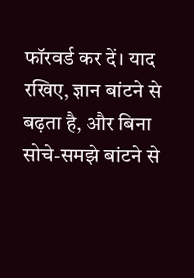फॉरवर्ड कर दें। याद रखिए, ज्ञान बांटने से बढ़ता है, और बिना सोचे-समझे बांटने से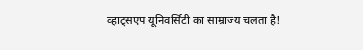व्हाट्सएप यूनिवर्सिटी का साम्राज्य चलता है!